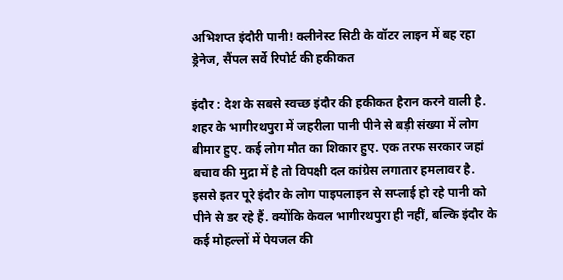अभिशप्त इंदौरी पानी! क्लीनेस्ट सिटी के वॉटर लाइन में बह रहा ड्रेनेज, सैंपल सर्वे रिपोर्ट की हकीकत

इंदौर : देश के सबसे स्वच्छ इंदौर की हकीकत हैरान करने वाली है. शहर के भागीरथपुरा में जहरीला पानी पीने से बड़ी संख्या में लोग बीमार हुए. कई लोग मौत का शिकार हुए. एक तरफ सरकार जहां बचाव की मुद्रा में है तो विपक्षी दल कांग्रेस लगातार हमलावर है. इससे इतर पूरे इंदौर के लोग पाइपलाइन से सप्लाई हो रहे पानी को पीने से डर रहे हैं. क्योंकि केवल भागीरथपुरा ही नहीं, बल्कि इंदौर के कई मोहल्लों में पेयजल की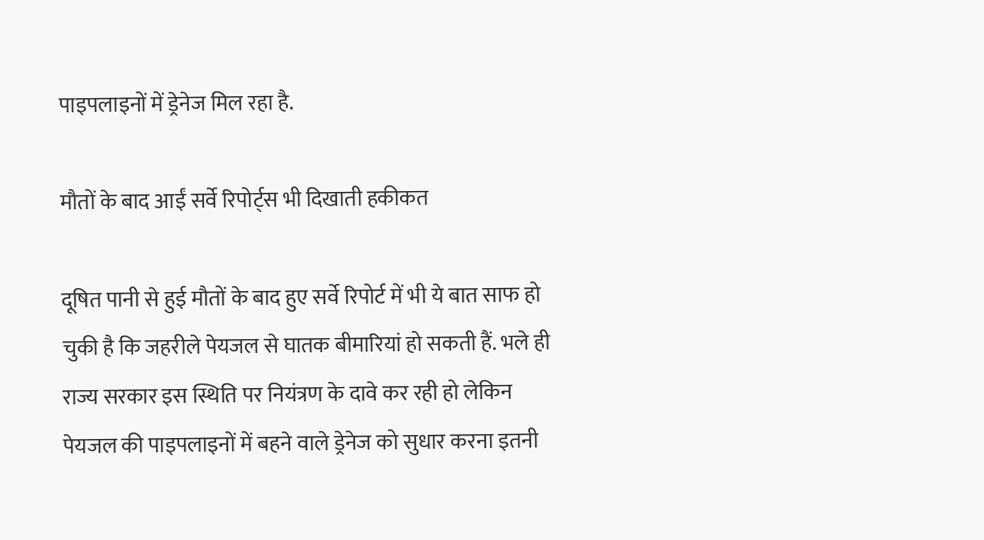पाइपलाइनों में ड्रेनेज मिल रहा है.

मौतों के बाद आईं सर्वे रिपोर्ट्स भी दिखाती हकीकत

दूषित पानी से हुई मौतों के बाद हुए सर्वे रिपोर्ट में भी ये बात साफ हो चुकी है कि जहरीले पेयजल से घातक बीमारियां हो सकती हैं. भले ही राज्य सरकार इस स्थिति पर नियंत्रण के दावे कर रही हो लेकिन पेयजल की पाइपलाइनों में बहने वाले ड्रेनेज को सुधार करना इतनी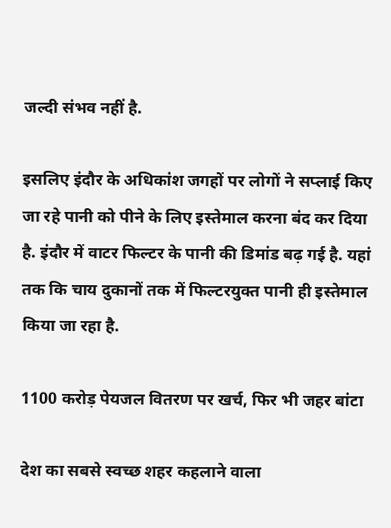जल्दी संभव नहीं है.

इसलिए इंदौर के अधिकांश जगहों पर लोगों ने सप्लाई किए जा रहे पानी को पीने के लिए इस्तेमाल करना बंद कर दिया है. इंदौर में वाटर फिल्टर के पानी की डिमांड बढ़ गई है. यहां तक कि चाय दुकानों तक में फिल्टरयुक्त पानी ही इस्तेमाल किया जा रहा है.

1100 करोड़ पेयजल वितरण पर खर्च, फिर भी जहर बांटा

देश का सबसे स्वच्छ शहर कहलाने वाला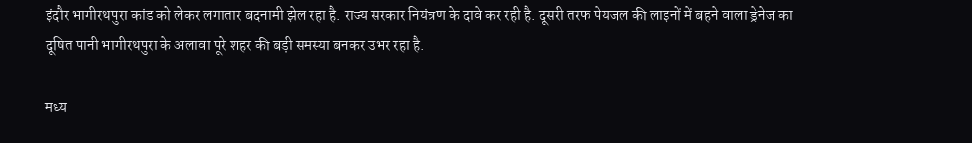इंदौर भागीरथपुरा कांड को लेकर लगातार बदनामी झेल रहा है. राज्य सरकार नियंत्रण के दावे कर रही है. दूसरी तरफ पेयजल की लाइनों में बहने वाला ड्रेनेज का दूषित पानी भागीरथपुरा के अलावा पूरे शहर की बड़ी समस्या बनकर उभर रहा है.

मध्य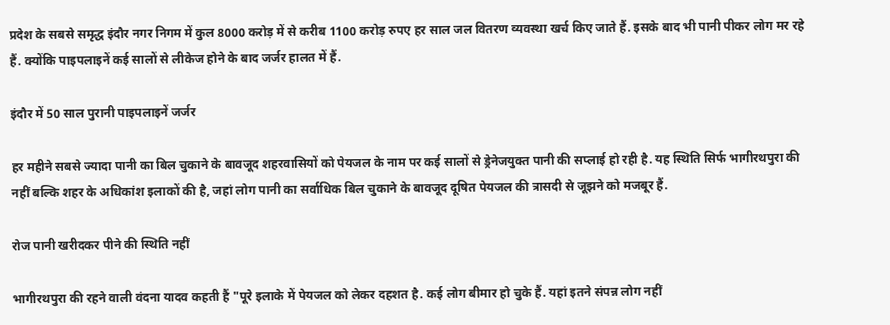प्रदेश के सबसे समृद्ध इंदौर नगर निगम में कुल 8000 करोड़ में से करीब 1100 करोड़ रुपए हर साल जल वितरण व्यवस्था खर्च किए जाते हैं. इसके बाद भी पानी पीकर लोग मर रहे हैं. क्योंकि पाइपलाइनें कई सालों से लीकेज होने के बाद जर्जर हालत में हैं.

इंदौर में 50 साल पुरानी पाइपलाइनें जर्जर

हर महीने सबसे ज्यादा पानी का बिल चुकाने के बावजूद शहरवासियों को पेयजल के नाम पर कई सालों से ड्रेनेजयुक्त पानी की सप्लाई हो रही है. यह स्थिति सिर्फ भागीरथपुरा की नहीं बल्कि शहर के अधिकांश इलाकों की है, जहां लोग पानी का सर्वाधिक बिल चुकाने के बावजूद दूषित पेयजल की त्रासदी से जूझने को मजबूर हैं.

रोज पानी खरीदकर पीने की स्थिति नहीं

भागीरथपुरा की रहने वाली वंदना यादव कहती हैं "पूरे इलाके में पेयजल को लेकर दहशत है. कई लोग बीमार हो चुके हैं. यहां इतने संपन्न लोग नहीं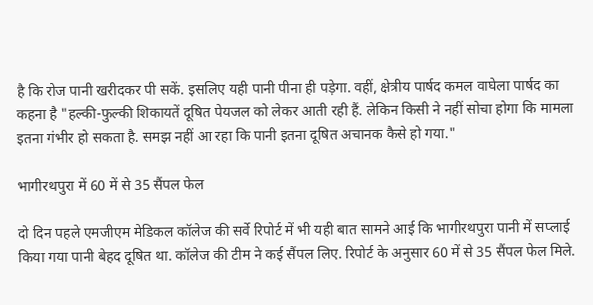है कि रोज पानी खरीदकर पी सकें. इसलिए यही पानी पीना ही पड़ेगा. वहीं, क्षेत्रीय पार्षद कमल वाघेला पार्षद का कहना है "हल्की-फुल्की शिकायतें दूषित पेयजल को लेकर आती रही हैं. लेकिन किसी ने नहीं सोचा होगा कि मामला इतना गंभीर हो सकता है. समझ नहीं आ रहा कि पानी इतना दूषित अचानक कैसे हो गया."

भागीरथपुरा में 60 में से 35 सैंपल फेल

दो दिन पहले एमजीएम मेडिकल कॉलेज की सर्वे रिपोर्ट में भी यही बात सामने आई कि भागीरथपुरा पानी में सप्लाई किया गया पानी बेहद दूषित था. कॉलेज की टीम ने कई सैंपल लिए. रिपोर्ट के अनुसार 60 में से 35 सैंपल फेल मिले.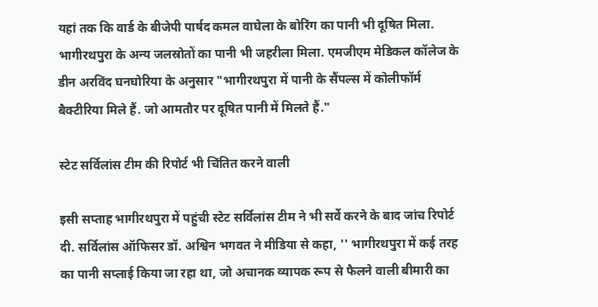यहां तक कि वार्ड के बीजेपी पार्षद कमल वाघेला के बोरिंग का पानी भी दूषित मिला. भागीरथपुरा के अन्य जलस्रोतों का पानी भी जहरीला मिला. एमजीएम मेडिकल कॉलेज के डीन अरविंद घनघोरिया के अनुसार "भागीरथपुरा में पानी के सैंपल्स में कोलीफॉर्म बैक्टीरिया मिले हैं. जो आमतौर पर दूषित पानी में मिलते हैं."

स्टेट सर्विलांस टीम की रिपोर्ट भी चिंतित करने वाली

इसी सप्ताह भागीरथपुरा में पहुंची स्टेट सर्विलांस टीम ने भी सर्वे करने के बाद जांच रिपोर्ट दी. सर्विलांस ऑफिसर डॉ. अश्विन भगवत ने मीडिया से कहा, '' भागीरथपुरा में कई तरह का पानी सप्लाई किया जा रहा था, जो अचानक व्यापक रूप से फैलने वाली बीमारी का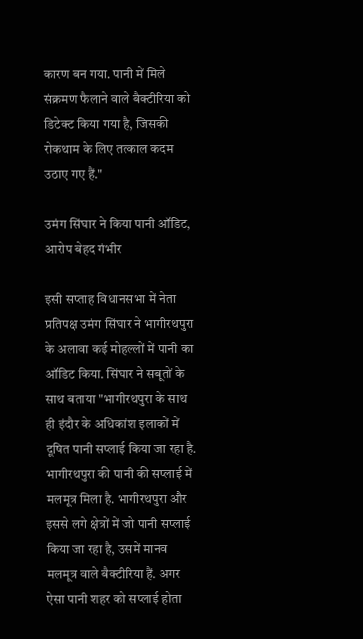कारण बन गया. पानी में मिले संक्रमण फैलाने वाले बैक्टीरिया को डिटेक्ट किया गया है, जिसकी रोकथाम के लिए तत्काल कदम उठाए गए हैं."

उमंग सिंघार ने किया पानी ऑडिट, आरोप बेहद गंभीर

इसी सप्ताह विधानसभा में नेता प्रतिपक्ष उमंग सिंघार ने भागीरथपुरा के अलावा कई मोहल्लों में पानी का ऑडिट किया. सिंघार ने सबूतों के साथ बताया "भागीरथपुरा के साथ ही इंदौर के अधिकांश इलाकों में दूषित पानी सप्लाई किया जा रहा है. भागीरथपुरा की पानी की सप्लाई में मलमूत्र मिला है. भागीरथपुरा और इससे लगे क्षेत्रों में जो पानी सप्लाई किया जा रहा है, उसमें मानव मलमूत्र वाले बैक्टीरिया हैं. अगर ऐसा पानी शहर को सप्लाई होता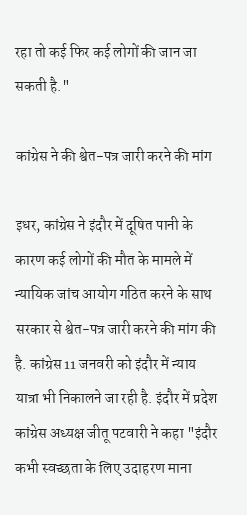रहा तो कई फिर कई लोगों की जान जा सकती है."

कांग्रेस ने की श्वेत-पत्र जारी करने की मांग

इधर, कांग्रेस ने इंदौर में दूषित पानी के कारण कई लोगों की मौत के मामले में न्यायिक जांच आयोग गठित करने के साथ सरकार से श्वेत-पत्र जारी करने की मांग की है. कांग्रेस 11 जनवरी को इंदौर में न्याय यात्रा भी निकालने जा रही है. इंदौर में प्रदेश कांग्रेस अध्यक्ष जीतू पटवारी ने कहा "इंदौर कभी स्वच्छता के लिए उदाहरण माना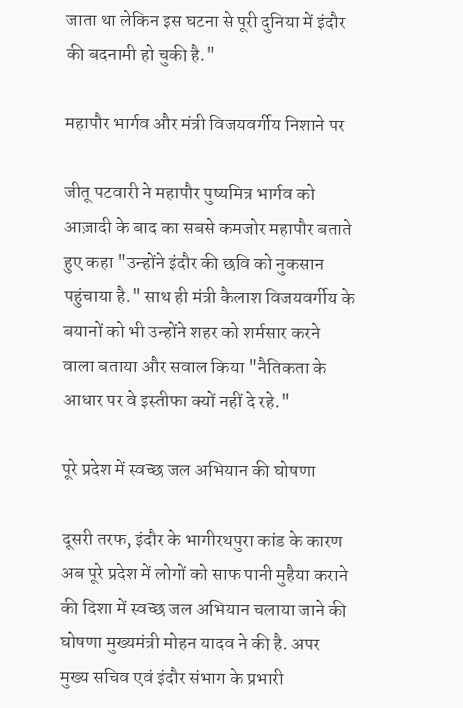जाता था लेकिन इस घटना से पूरी दुनिया में इंदौर की बदनामी हो चुकी है."

महापौर भार्गव और मंत्री विजयवर्गीय निशाने पर

जीतू पटवारी ने महापौर पुष्यमित्र भार्गव को आज़ादी के बाद का सबसे कमजोर महापौर बताते हुए कहा "उन्होंने इंदौर की छवि को नुकसान पहुंचाया है." साथ ही मंत्री कैलाश विजयवर्गीय के बयानों को भी उन्होंने शहर को शर्मसार करने वाला बताया और सवाल किया "नैतिकता के आधार पर वे इस्तीफा क्यों नहीं दे रहे."

पूरे प्रदेश में स्वच्छ जल अभियान की घोषणा

दूसरी तरफ, इंदौर के भागीरथपुरा कांड के कारण अब पूरे प्रदेश में लोगों को साफ पानी मुहैया कराने की दिशा में स्वच्छ जल अभियान चलाया जाने की घोषणा मुख्यमंत्री मोहन यादव ने की है. अपर मुख्य सचिव एवं इंदौर संभाग के प्रभारी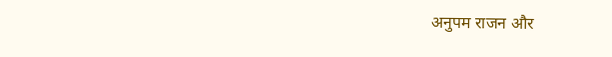अनुपम राजन और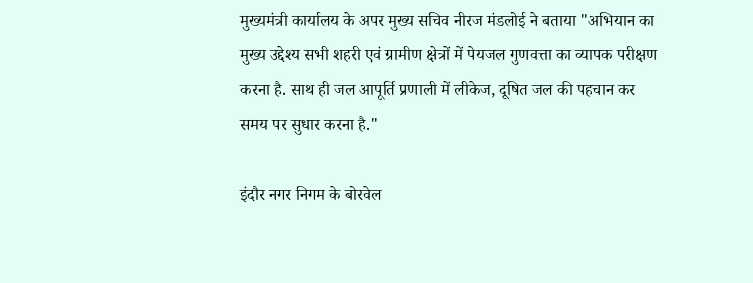मुख्यमंत्री कार्यालय के अपर मुख्य सचिव नीरज मंडलोई ने बताया "अभियान का मुख्य उद्देश्य सभी शहरी एवं ग्रामीण क्षेत्रों में पेयजल गुणवत्ता का व्यापक परीक्षण करना है. साथ ही जल आपूर्ति प्रणाली में लीकेज, दूषित जल की पहचान कर समय पर सुधार करना है."

इंदौर नगर निगम के बोरवेल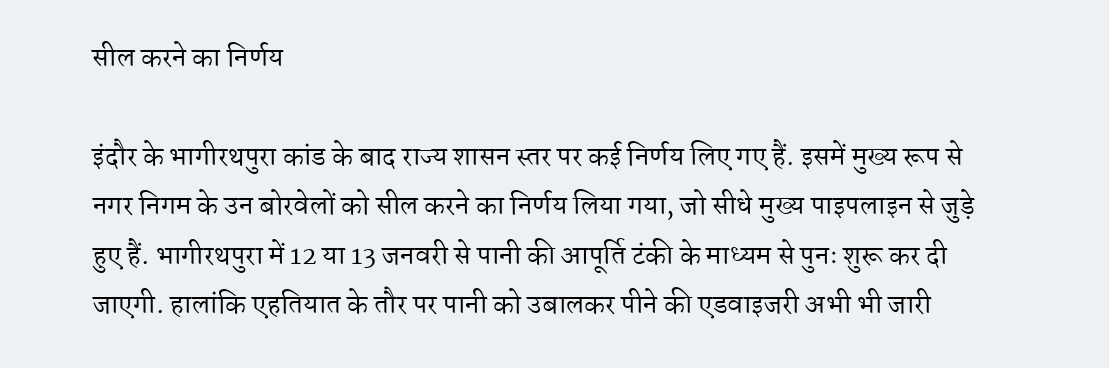सील करने का निर्णय

इंदौर के भागीरथपुरा कांड के बाद राज्य शासन स्तर पर कई निर्णय लिए गए हैं. इसमें मुख्य रूप से नगर निगम के उन बोरवेलों को सील करने का निर्णय लिया गया, जो सीधे मुख्य पाइपलाइन से जुड़े हुए हैं. भागीरथपुरा में 12 या 13 जनवरी से पानी की आपूर्ति टंकी के माध्यम से पुनः शुरू कर दी जाएगी. हालांकि एहतियात के तौर पर पानी को उबालकर पीने की एडवाइजरी अभी भी जारी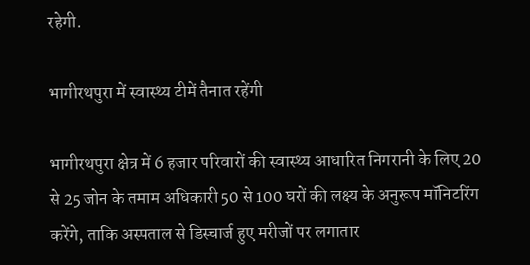रहेगी.

भागीरथपुरा में स्वास्थ्य टीमें तैनात रहेंगी

भागीरथपुरा क्षेत्र में 6 हजार परिवारों की स्वास्थ्य आधारित निगरानी के लिए 20 से 25 जोन के तमाम अधिकारी 50 से 100 घरों की लक्ष्य के अनुरूप मॉनिटरिंग करेंगे, ताकि अस्पताल से डिस्चार्ज हुए मरीजों पर लगातार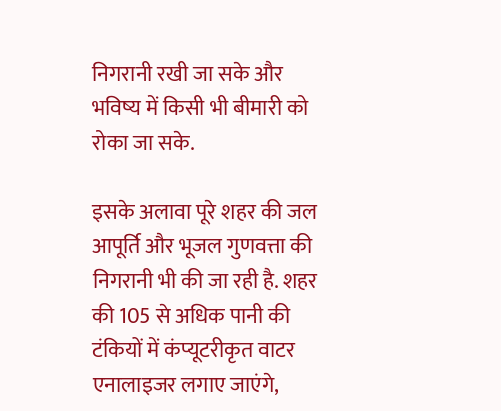निगरानी रखी जा सके और भविष्य में किसी भी बीमारी को रोका जा सके.

इसके अलावा पूरे शहर की जल आपूर्ति और भूजल गुणवत्ता की निगरानी भी की जा रही है. शहर की 105 से अधिक पानी की टंकियों में कंप्यूटरीकृत वाटर एनालाइजर लगाए जाएंगे,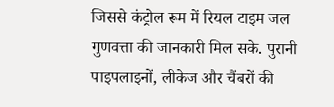जिससे कंट्रोल रूम में रियल टाइम जल गुणवत्ता की जानकारी मिल सके. पुरानी पाइपलाइनों, लीकेज और चैंबरों की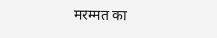मरम्मत का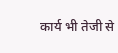कार्य भी तेजी से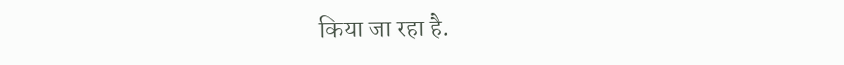किया जा रहा है.